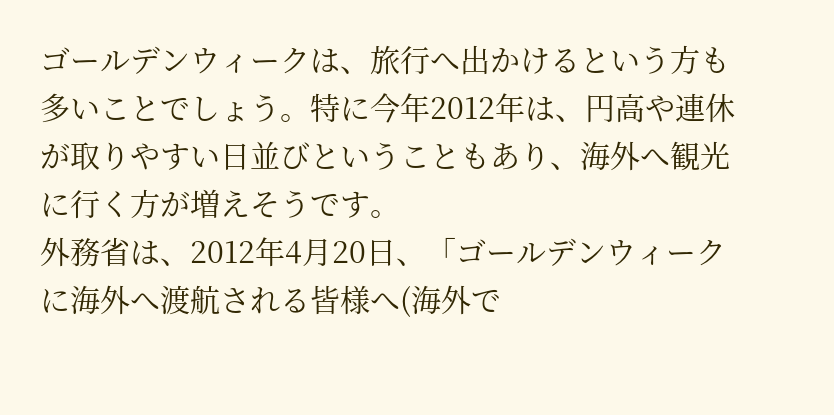ゴールデンウィークは、旅行へ出かけるという方も多いことでしょう。特に今年2012年は、円高や連休が取りやすい日並びということもあり、海外へ観光に行く方が増えそうです。
外務省は、2012年4月20日、「ゴールデンウィークに海外へ渡航される皆様へ(海外で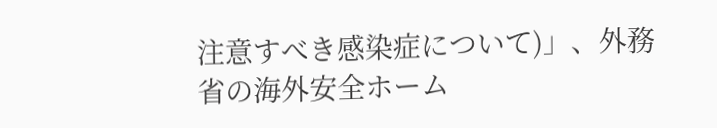注意すべき感染症について)」、外務省の海外安全ホーム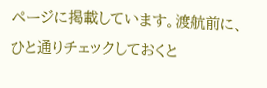ページに掲載しています。渡航前に、ひと通りチェックしておくと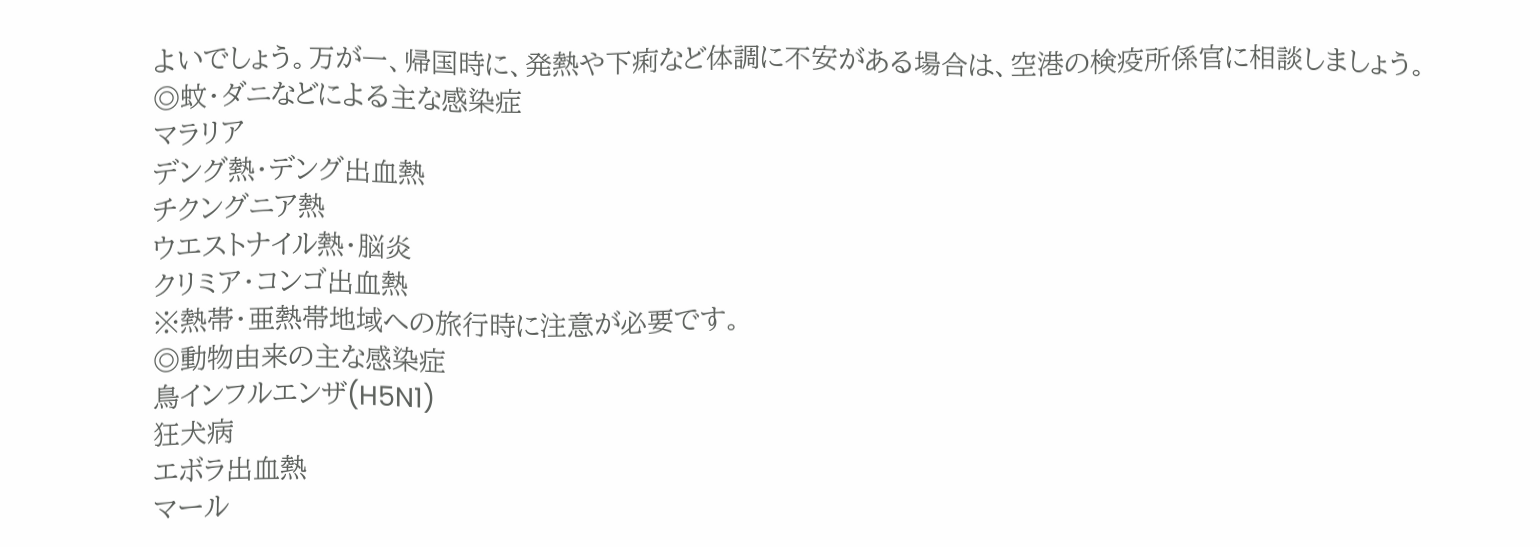よいでしょう。万が一、帰国時に、発熱や下痢など体調に不安がある場合は、空港の検疫所係官に相談しましょう。
◎蚊・ダニなどによる主な感染症
マラリア
デング熱・デング出血熱
チクングニア熱
ウエストナイル熱・脳炎
クリミア・コンゴ出血熱
※熱帯・亜熱帯地域への旅行時に注意が必要です。
◎動物由来の主な感染症
鳥インフルエンザ(H5N1)
狂犬病
エボラ出血熱
マール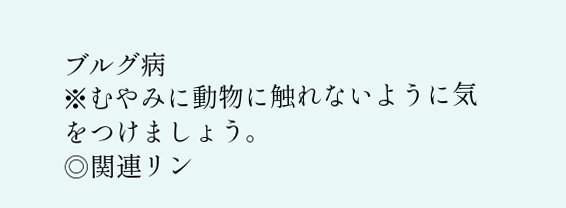ブルグ病
※むやみに動物に触れないように気をつけましょう。
◎関連リン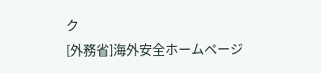ク
[外務省]海外安全ホームページ